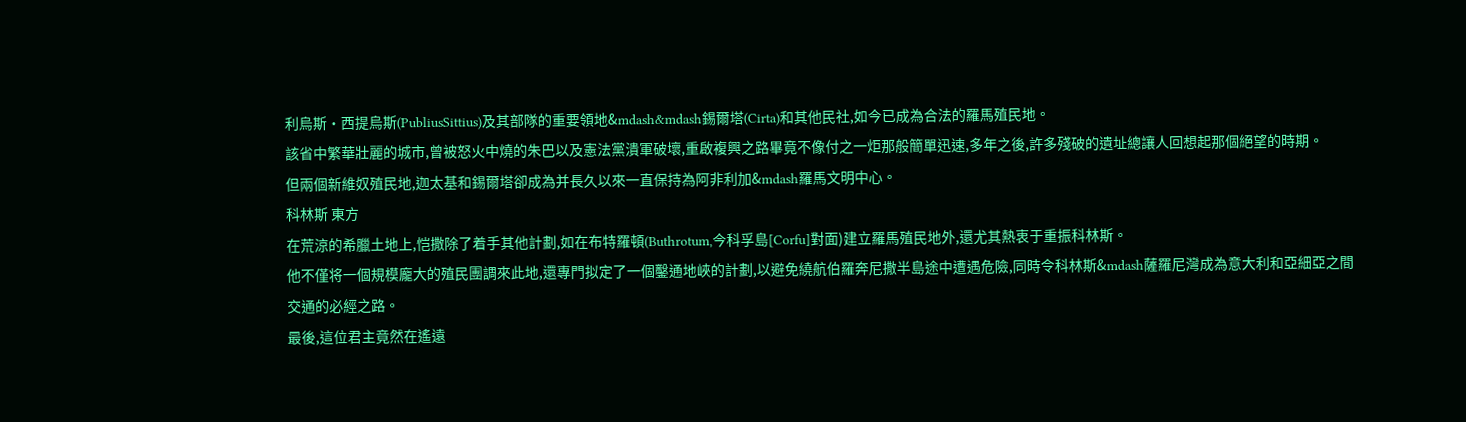利烏斯·西提烏斯(PubliusSittius)及其部隊的重要領地&mdash&mdash錫爾塔(Cirta)和其他民社,如今已成為合法的羅馬殖民地。
該省中繁華壯麗的城市,曾被怒火中燒的朱巴以及憲法黨潰軍破壞,重啟複興之路畢竟不像付之一炬那般簡單迅速,多年之後,許多殘破的遺址總讓人回想起那個絕望的時期。
但兩個新維奴殖民地,迦太基和錫爾塔卻成為并長久以來一直保持為阿非利加&mdash羅馬文明中心。
科林斯 東方
在荒涼的希臘土地上,恺撒除了着手其他計劃,如在布特羅頓(Buthrotum,今科孚島[Corfu]對面)建立羅馬殖民地外,還尤其熱衷于重振科林斯。
他不僅将一個規模龐大的殖民團調來此地,還專門拟定了一個鑿通地峽的計劃,以避免繞航伯羅奔尼撒半島途中遭遇危險,同時令科林斯&mdash薩羅尼灣成為意大利和亞細亞之間交通的必經之路。
最後,這位君主竟然在遙遠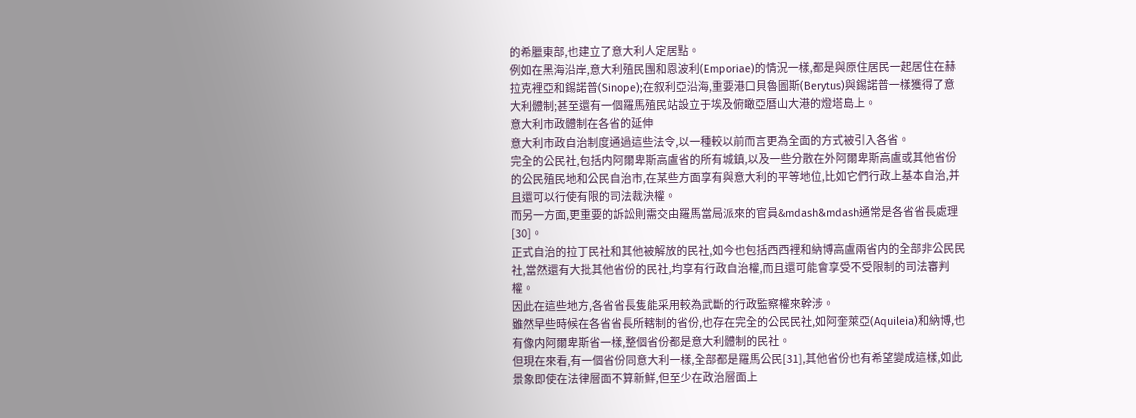的希臘東部,也建立了意大利人定居點。
例如在黑海沿岸,意大利殖民團和恩波利(Emporiae)的情況一樣,都是與原住居民一起居住在赫拉克裡亞和錫諾普(Sinope);在叙利亞沿海,重要港口貝魯圖斯(Berytus)與錫諾普一樣獲得了意大利體制;甚至還有一個羅馬殖民站設立于埃及俯瞰亞曆山大港的燈塔島上。
意大利市政體制在各省的延伸
意大利市政自治制度通過這些法令,以一種較以前而言更為全面的方式被引入各省。
完全的公民社,包括内阿爾卑斯高盧省的所有城鎮,以及一些分散在外阿爾卑斯高盧或其他省份的公民殖民地和公民自治市,在某些方面享有與意大利的平等地位,比如它們行政上基本自治,并且還可以行使有限的司法裁決權。
而另一方面,更重要的訴訟則需交由羅馬當局派來的官員&mdash&mdash通常是各省省長處理[30]。
正式自治的拉丁民社和其他被解放的民社,如今也包括西西裡和納博高盧兩省内的全部非公民民社,當然還有大批其他省份的民社,均享有行政自治權,而且還可能會享受不受限制的司法審判權。
因此在這些地方,各省省長隻能采用較為武斷的行政監察權來幹涉。
雖然早些時候在各省省長所轄制的省份,也存在完全的公民民社,如阿奎萊亞(Aquileia)和納博,也有像内阿爾卑斯省一樣,整個省份都是意大利體制的民社。
但現在來看,有一個省份同意大利一樣,全部都是羅馬公民[31],其他省份也有希望變成這樣,如此景象即使在法律層面不算新鮮,但至少在政治層面上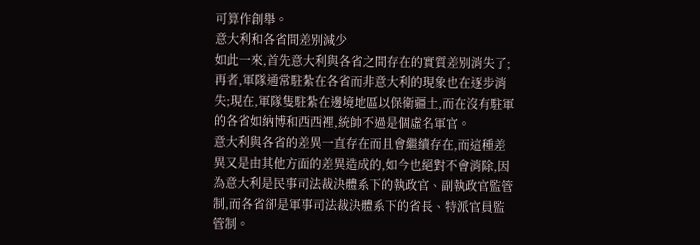可算作創舉。
意大利和各省間差别減少
如此一來,首先意大利與各省之間存在的實質差别消失了;再者,軍隊通常駐紮在各省而非意大利的現象也在逐步消失;現在,軍隊隻駐紮在邊境地區以保衛疆土,而在沒有駐軍的各省如納博和西西裡,統帥不過是個虛名軍官。
意大利與各省的差異一直存在而且會繼續存在,而這種差異又是由其他方面的差異造成的,如今也絕對不會消除,因為意大利是民事司法裁決體系下的執政官、副執政官監管制,而各省卻是軍事司法裁決體系下的省長、特派官員監管制。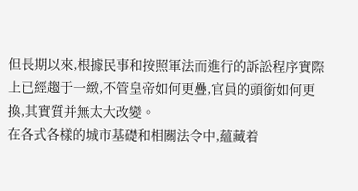但長期以來,根據民事和按照軍法而進行的訴訟程序實際上已經趨于一緻,不管皇帝如何更疊,官員的頭銜如何更換,其實質并無太大改變。
在各式各樣的城市基礎和相關法令中,蘊藏着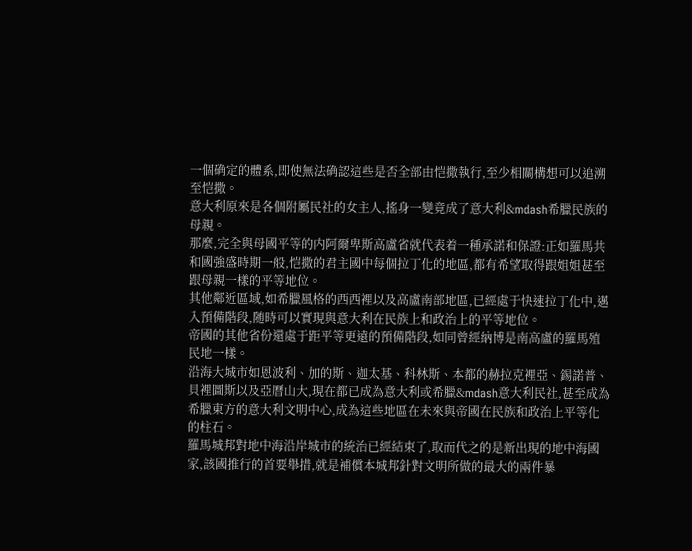一個确定的體系,即使無法确認這些是否全部由恺撒執行,至少相關構想可以追溯至恺撒。
意大利原來是各個附屬民社的女主人,搖身一變竟成了意大利&mdash希臘民族的母親。
那麼,完全與母國平等的内阿爾卑斯高盧省就代表着一種承諾和保證:正如羅馬共和國強盛時期一般,恺撒的君主國中每個拉丁化的地區,都有希望取得跟姐姐甚至跟母親一樣的平等地位。
其他鄰近區域,如希臘風格的西西裡以及高盧南部地區,已經處于快速拉丁化中,邁入預備階段,随時可以實現與意大利在民族上和政治上的平等地位。
帝國的其他省份還處于距平等更遠的預備階段,如同曾經納博是南高盧的羅馬殖民地一樣。
沿海大城市如恩波利、加的斯、迦太基、科林斯、本都的赫拉克裡亞、錫諾普、貝裡圖斯以及亞曆山大,現在都已成為意大利或希臘&mdash意大利民社,甚至成為希臘東方的意大利文明中心,成為這些地區在未來與帝國在民族和政治上平等化的柱石。
羅馬城邦對地中海沿岸城市的統治已經結束了,取而代之的是新出現的地中海國家,該國推行的首要舉措,就是補償本城邦針對文明所做的最大的兩件暴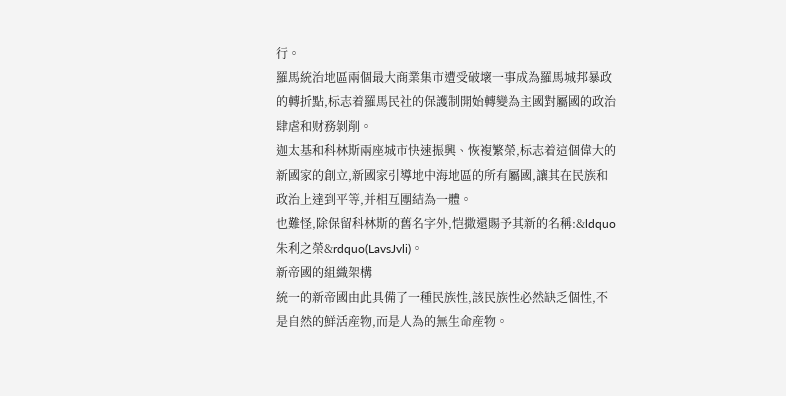行。
羅馬統治地區兩個最大商業集市遭受破壞一事成為羅馬城邦暴政的轉折點,标志着羅馬民社的保護制開始轉變為主國對屬國的政治肆虐和财務剝削。
迦太基和科林斯兩座城市快速振興、恢複繁榮,标志着這個偉大的新國家的創立,新國家引導地中海地區的所有屬國,讓其在民族和政治上達到平等,并相互團結為一體。
也難怪,除保留科林斯的舊名字外,恺撒還賜予其新的名稱:&ldquo朱利之榮&rdquo(LavsJvli)。
新帝國的組織架構
統一的新帝國由此具備了一種民族性,該民族性必然缺乏個性,不是自然的鮮活産物,而是人為的無生命産物。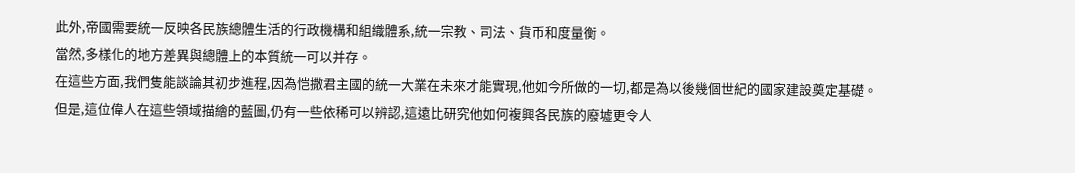此外,帝國需要統一反映各民族總體生活的行政機構和組織體系,統一宗教、司法、貨币和度量衡。
當然,多樣化的地方差異與總體上的本質統一可以并存。
在這些方面,我們隻能談論其初步進程,因為恺撒君主國的統一大業在未來才能實現,他如今所做的一切,都是為以後幾個世紀的國家建設奠定基礎。
但是,這位偉人在這些領域描繪的藍圖,仍有一些依稀可以辨認,這遠比研究他如何複興各民族的廢墟更令人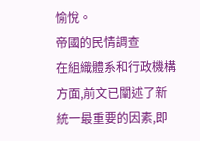愉悅。
帝國的民情調查
在組織體系和行政機構方面,前文已闡述了新統一最重要的因素,即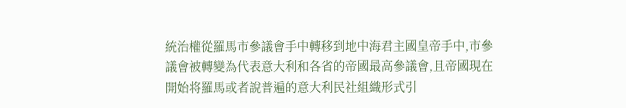統治權從羅馬市參議會手中轉移到地中海君主國皇帝手中,市參議會被轉變為代表意大利和各省的帝國最高參議會,且帝國現在開始将羅馬或者說普遍的意大利民社組織形式引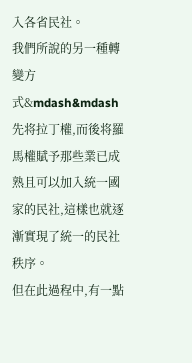入各省民社。
我們所說的另一種轉變方式&mdash&mdash先将拉丁權,而後将羅馬權賦予那些業已成熟且可以加入統一國家的民社,這樣也就逐漸實現了統一的民社秩序。
但在此過程中,有一點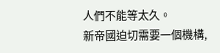人們不能等太久。
新帝國迫切需要一個機構,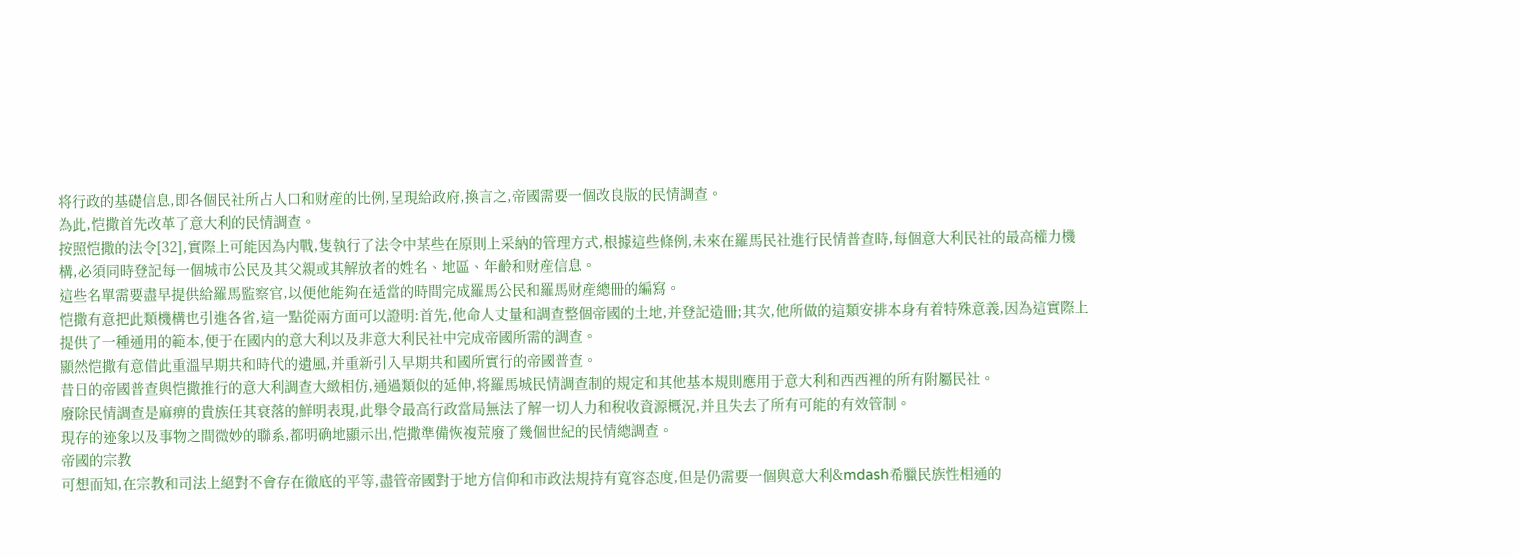将行政的基礎信息,即各個民社所占人口和财産的比例,呈現給政府,換言之,帝國需要一個改良版的民情調查。
為此,恺撒首先改革了意大利的民情調查。
按照恺撒的法令[32],實際上可能因為内戰,隻執行了法令中某些在原則上采納的管理方式,根據這些條例,未來在羅馬民社進行民情普查時,每個意大利民社的最高權力機構,必須同時登記每一個城市公民及其父親或其解放者的姓名、地區、年齡和财産信息。
這些名單需要盡早提供給羅馬監察官,以便他能夠在适當的時間完成羅馬公民和羅馬财産總冊的編寫。
恺撒有意把此類機構也引進各省,這一點從兩方面可以證明:首先,他命人丈量和調查整個帝國的土地,并登記造冊;其次,他所做的這類安排本身有着特殊意義,因為這實際上提供了一種通用的範本,便于在國内的意大利以及非意大利民社中完成帝國所需的調查。
顯然恺撒有意借此重溫早期共和時代的遺風,并重新引入早期共和國所實行的帝國普查。
昔日的帝國普查與恺撒推行的意大利調查大緻相仿,通過類似的延伸,将羅馬城民情調查制的規定和其他基本規則應用于意大利和西西裡的所有附屬民社。
廢除民情調查是麻痹的貴族任其衰落的鮮明表現,此舉令最高行政當局無法了解一切人力和稅收資源概況,并且失去了所有可能的有效管制。
現存的迹象以及事物之間微妙的聯系,都明确地顯示出,恺撒準備恢複荒廢了幾個世紀的民情總調查。
帝國的宗教
可想而知,在宗教和司法上絕對不會存在徹底的平等,盡管帝國對于地方信仰和市政法規持有寬容态度,但是仍需要一個與意大利&mdash希臘民族性相通的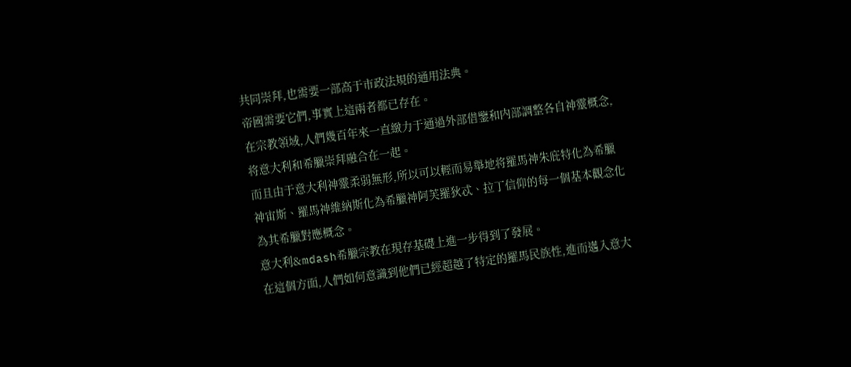共同崇拜,也需要一部高于市政法規的通用法典。
帝國需要它們,事實上這兩者都已存在。
在宗教領域,人們幾百年來一直緻力于通過外部借鑒和内部調整各自神靈概念,将意大利和希臘崇拜融合在一起。
而且由于意大利神靈柔弱無形,所以可以輕而易舉地将羅馬神朱庇特化為希臘神宙斯、羅馬神維納斯化為希臘神阿芙羅狄忒、拉丁信仰的每一個基本觀念化為其希臘對應概念。
意大利&mdash希臘宗教在現存基礎上進一步得到了發展。
在這個方面,人們如何意識到他們已經超越了特定的羅馬民族性,進而邁入意大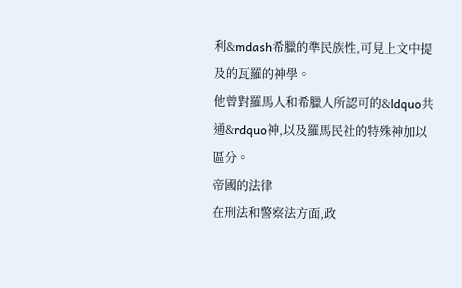利&mdash希臘的準民族性,可見上文中提及的瓦羅的神學。
他曾對羅馬人和希臘人所認可的&ldquo共通&rdquo神,以及羅馬民社的特殊神加以區分。
帝國的法律
在刑法和警察法方面,政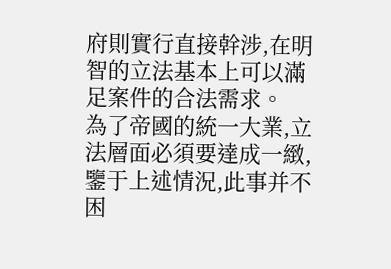府則實行直接幹涉,在明智的立法基本上可以滿足案件的合法需求。
為了帝國的統一大業,立法層面必須要達成一緻,鑒于上述情況,此事并不困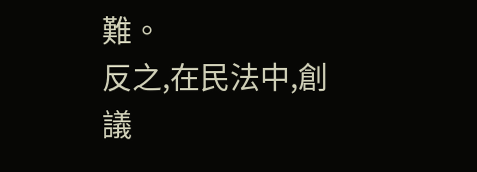難。
反之,在民法中,創議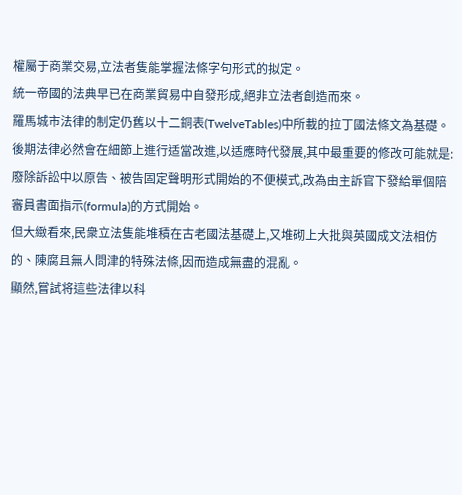權屬于商業交易,立法者隻能掌握法條字句形式的拟定。
統一帝國的法典早已在商業貿易中自發形成,絕非立法者創造而來。
羅馬城市法律的制定仍舊以十二銅表(TwelveTables)中所載的拉丁國法條文為基礎。
後期法律必然會在細節上進行适當改進,以适應時代發展,其中最重要的修改可能就是:廢除訴訟中以原告、被告固定聲明形式開始的不便模式,改為由主訴官下發給單個陪審員書面指示(formula)的方式開始。
但大緻看來,民衆立法隻能堆積在古老國法基礎上,又堆砌上大批與英國成文法相仿的、陳腐且無人問津的特殊法條,因而造成無盡的混亂。
顯然,嘗試将這些法律以科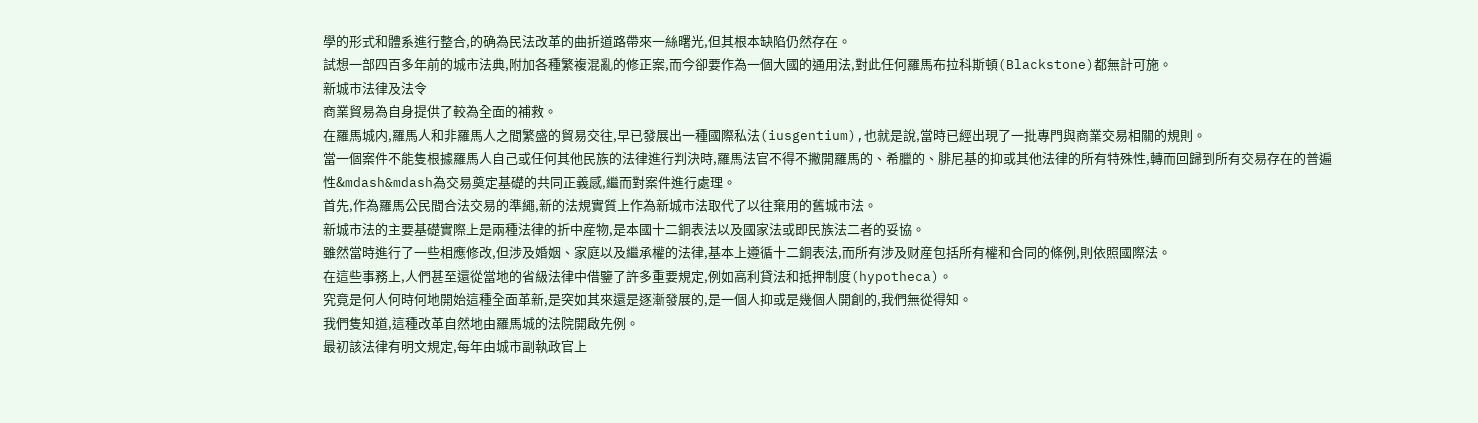學的形式和體系進行整合,的确為民法改革的曲折道路帶來一絲曙光,但其根本缺陷仍然存在。
試想一部四百多年前的城市法典,附加各種繁複混亂的修正案,而今卻要作為一個大國的通用法,對此任何羅馬布拉科斯頓(Blackstone)都無計可施。
新城市法律及法令
商業貿易為自身提供了較為全面的補救。
在羅馬城内,羅馬人和非羅馬人之間繁盛的貿易交往,早已發展出一種國際私法(iusgentium),也就是說,當時已經出現了一批專門與商業交易相關的規則。
當一個案件不能隻根據羅馬人自己或任何其他民族的法律進行判決時,羅馬法官不得不撇開羅馬的、希臘的、腓尼基的抑或其他法律的所有特殊性,轉而回歸到所有交易存在的普遍性&mdash&mdash為交易奠定基礎的共同正義感,繼而對案件進行處理。
首先,作為羅馬公民間合法交易的準繩,新的法規實質上作為新城市法取代了以往棄用的舊城市法。
新城市法的主要基礎實際上是兩種法律的折中産物,是本國十二銅表法以及國家法或即民族法二者的妥協。
雖然當時進行了一些相應修改,但涉及婚姻、家庭以及繼承權的法律,基本上遵循十二銅表法,而所有涉及财産包括所有權和合同的條例,則依照國際法。
在這些事務上,人們甚至還從當地的省級法律中借鑒了許多重要規定,例如高利貸法和抵押制度(hypotheca)。
究竟是何人何時何地開始這種全面革新,是突如其來還是逐漸發展的,是一個人抑或是幾個人開創的,我們無從得知。
我們隻知道,這種改革自然地由羅馬城的法院開啟先例。
最初該法律有明文規定,每年由城市副執政官上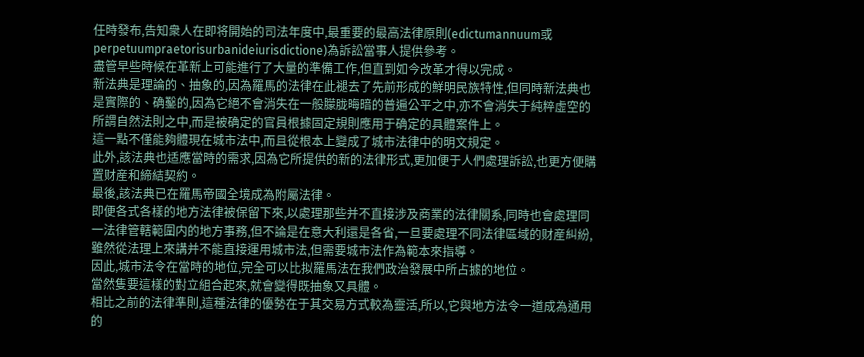任時發布,告知衆人在即将開始的司法年度中,最重要的最高法律原則(edictumannuum或perpetuumpraetorisurbanideiurisdictione)為訴訟當事人提供參考。
盡管早些時候在革新上可能進行了大量的準備工作,但直到如今改革才得以完成。
新法典是理論的、抽象的,因為羅馬的法律在此褪去了先前形成的鮮明民族特性,但同時新法典也是實際的、确鑿的,因為它絕不會消失在一般朦胧晦暗的普遍公平之中,亦不會消失于純粹虛空的所謂自然法則之中,而是被确定的官員根據固定規則應用于确定的具體案件上。
這一點不僅能夠體現在城市法中,而且從根本上變成了城市法律中的明文規定。
此外,該法典也适應當時的需求,因為它所提供的新的法律形式,更加便于人們處理訴訟,也更方便購置财産和締結契約。
最後,該法典已在羅馬帝國全境成為附屬法律。
即便各式各樣的地方法律被保留下來,以處理那些并不直接涉及商業的法律關系,同時也會處理同一法律管轄範圍内的地方事務,但不論是在意大利還是各省,一旦要處理不同法律區域的财産糾紛,雖然從法理上來講并不能直接運用城市法,但需要城市法作為範本來指導。
因此,城市法令在當時的地位,完全可以比拟羅馬法在我們政治發展中所占據的地位。
當然隻要這樣的對立組合起來,就會變得既抽象又具體。
相比之前的法律準則,這種法律的優勢在于其交易方式較為靈活,所以,它與地方法令一道成為通用的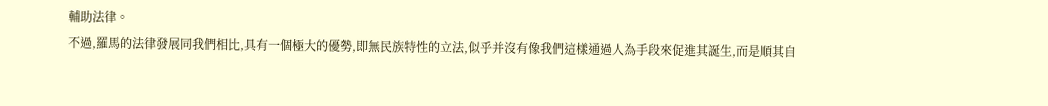輔助法律。
不過,羅馬的法律發展同我們相比,具有一個極大的優勢,即無民族特性的立法,似乎并沒有像我們這樣通過人為手段來促進其誕生,而是順其自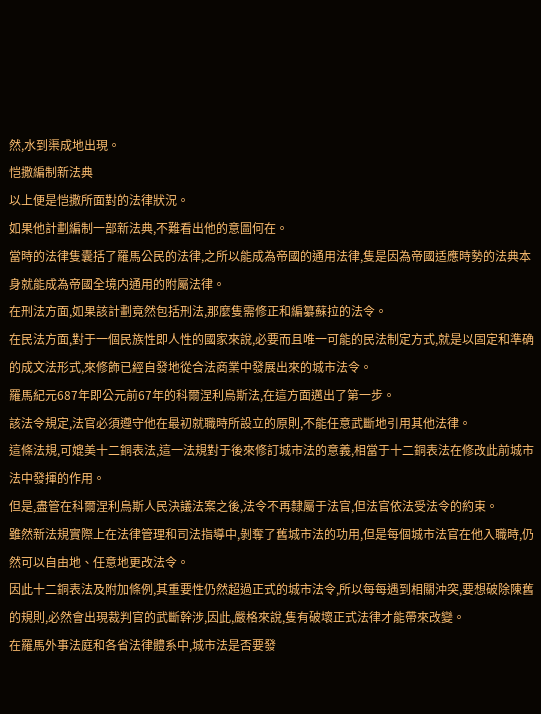然,水到渠成地出現。
恺撒編制新法典
以上便是恺撒所面對的法律狀況。
如果他計劃編制一部新法典,不難看出他的意圖何在。
當時的法律隻囊括了羅馬公民的法律,之所以能成為帝國的通用法律,隻是因為帝國适應時勢的法典本身就能成為帝國全境内通用的附屬法律。
在刑法方面,如果該計劃竟然包括刑法,那麼隻需修正和編纂蘇拉的法令。
在民法方面,對于一個民族性即人性的國家來說,必要而且唯一可能的民法制定方式,就是以固定和準确的成文法形式,來修飾已經自發地從合法商業中發展出來的城市法令。
羅馬紀元687年即公元前67年的科爾涅利烏斯法,在這方面邁出了第一步。
該法令規定,法官必須遵守他在最初就職時所設立的原則,不能任意武斷地引用其他法律。
這條法規,可媲美十二銅表法,這一法規對于後來修訂城市法的意義,相當于十二銅表法在修改此前城市法中發揮的作用。
但是,盡管在科爾涅利烏斯人民決議法案之後,法令不再隸屬于法官,但法官依法受法令的約束。
雖然新法規實際上在法律管理和司法指導中,剝奪了舊城市法的功用,但是每個城市法官在他入職時,仍然可以自由地、任意地更改法令。
因此十二銅表法及附加條例,其重要性仍然超過正式的城市法令,所以每每遇到相關沖突,要想破除陳舊的規則,必然會出現裁判官的武斷幹涉,因此,嚴格來說,隻有破壞正式法律才能帶來改變。
在羅馬外事法庭和各省法律體系中,城市法是否要發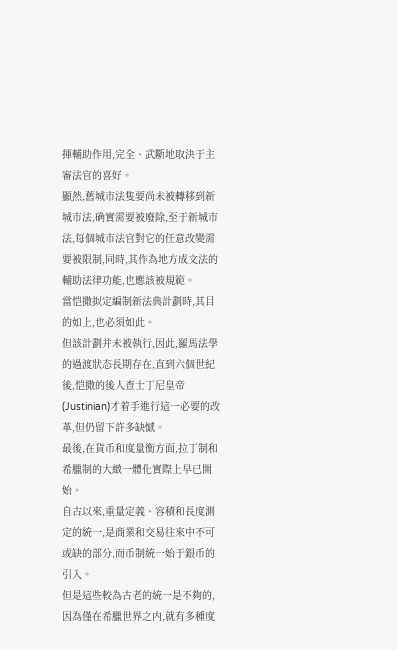揮輔助作用,完全、武斷地取決于主審法官的喜好。
顯然,舊城市法隻要尚未被轉移到新城市法,确實需要被廢除,至于新城市法,每個城市法官對它的任意改變需要被限制,同時,其作為地方成文法的輔助法律功能,也應該被規範。
當恺撒拟定編制新法典計劃時,其目的如上,也必須如此。
但該計劃并未被執行,因此,羅馬法學的過渡狀态長期存在,直到六個世紀後,恺撒的後人查士丁尼皇帝(Justinian)才着手進行這一必要的改革,但仍留下許多缺憾。
最後,在貨币和度量衡方面,拉丁制和希臘制的大緻一體化實際上早已開始。
自古以來,重量定義、容積和長度測定的統一,是商業和交易往來中不可或缺的部分,而币制統一始于銀币的引入。
但是這些較為古老的統一是不夠的,因為僅在希臘世界之内,就有多種度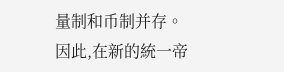量制和币制并存。
因此,在新的統一帝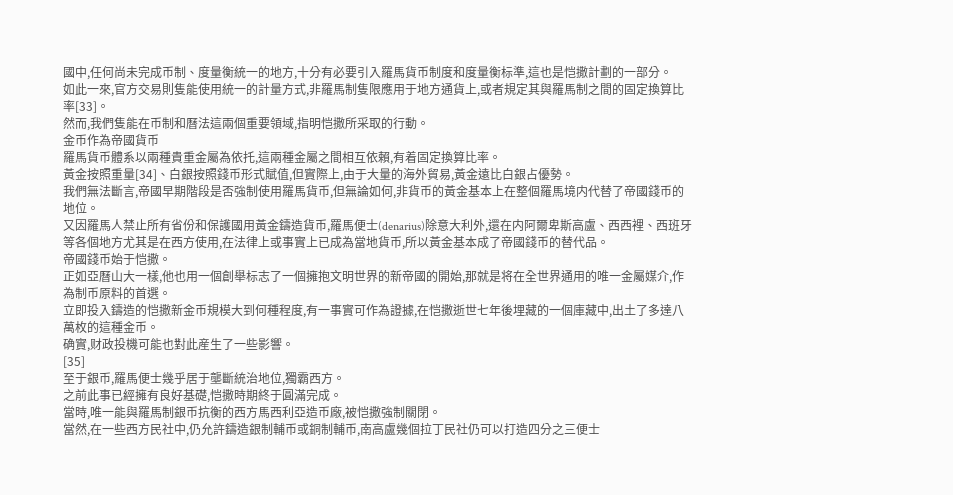國中,任何尚未完成币制、度量衡統一的地方,十分有必要引入羅馬貨币制度和度量衡标準,這也是恺撒計劃的一部分。
如此一來,官方交易則隻能使用統一的計量方式,非羅馬制隻限應用于地方通貨上,或者規定其與羅馬制之間的固定換算比率[33]。
然而,我們隻能在币制和曆法這兩個重要領域,指明恺撒所采取的行動。
金币作為帝國貨币
羅馬貨币體系以兩種貴重金屬為依托,這兩種金屬之間相互依賴,有着固定換算比率。
黃金按照重量[34]、白銀按照錢币形式賦值,但實際上,由于大量的海外貿易,黃金遠比白銀占優勢。
我們無法斷言,帝國早期階段是否強制使用羅馬貨币,但無論如何,非貨币的黃金基本上在整個羅馬境内代替了帝國錢币的地位。
又因羅馬人禁止所有省份和保護國用黃金鑄造貨币,羅馬便士(denarius)除意大利外,還在内阿爾卑斯高盧、西西裡、西班牙等各個地方尤其是在西方使用,在法律上或事實上已成為當地貨币,所以黃金基本成了帝國錢币的替代品。
帝國錢币始于恺撒。
正如亞曆山大一樣,他也用一個創舉标志了一個擁抱文明世界的新帝國的開始,那就是将在全世界通用的唯一金屬媒介,作為制币原料的首選。
立即投入鑄造的恺撒新金币規模大到何種程度,有一事實可作為證據,在恺撒逝世七年後埋藏的一個庫藏中,出土了多達八萬枚的這種金币。
确實,财政投機可能也對此産生了一些影響。
[35]
至于銀币,羅馬便士幾乎居于壟斷統治地位,獨霸西方。
之前此事已經擁有良好基礎,恺撒時期終于圓滿完成。
當時,唯一能與羅馬制銀币抗衡的西方馬西利亞造币廠,被恺撒強制關閉。
當然,在一些西方民社中,仍允許鑄造銀制輔币或銅制輔币,南高盧幾個拉丁民社仍可以打造四分之三便士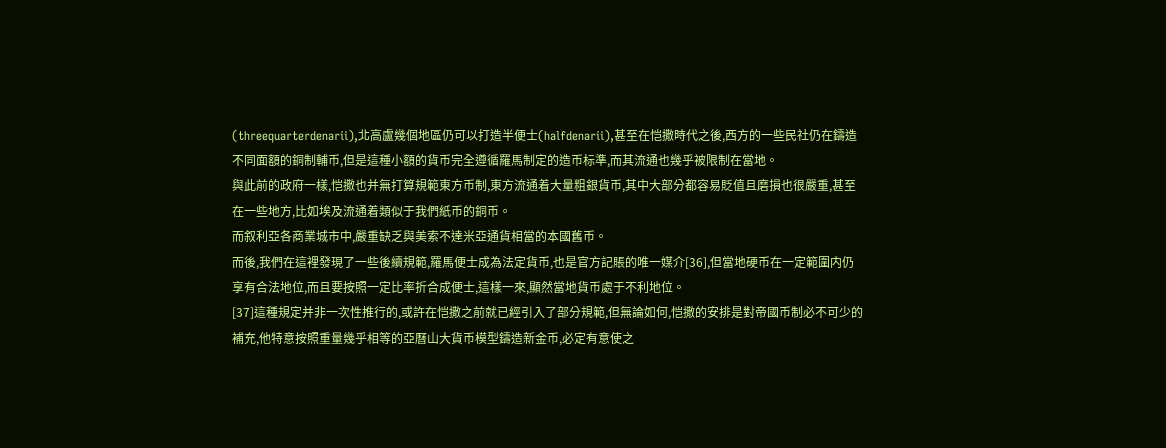(threequarterdenarii),北高盧幾個地區仍可以打造半便士(halfdenarii),甚至在恺撒時代之後,西方的一些民社仍在鑄造不同面額的銅制輔币,但是這種小額的貨币完全遵循羅馬制定的造币标準,而其流通也幾乎被限制在當地。
與此前的政府一樣,恺撒也并無打算規範東方币制,東方流通着大量粗銀貨币,其中大部分都容易貶值且磨損也很嚴重,甚至在一些地方,比如埃及流通着類似于我們紙币的銅币。
而叙利亞各商業城市中,嚴重缺乏與美索不達米亞通貨相當的本國舊币。
而後,我們在這裡發現了一些後續規範,羅馬便士成為法定貨币,也是官方記賬的唯一媒介[36],但當地硬币在一定範圍内仍享有合法地位,而且要按照一定比率折合成便士,這樣一來,顯然當地貨币處于不利地位。
[37]這種規定并非一次性推行的,或許在恺撒之前就已經引入了部分規範,但無論如何,恺撒的安排是對帝國币制必不可少的補充,他特意按照重量幾乎相等的亞曆山大貨币模型鑄造新金币,必定有意使之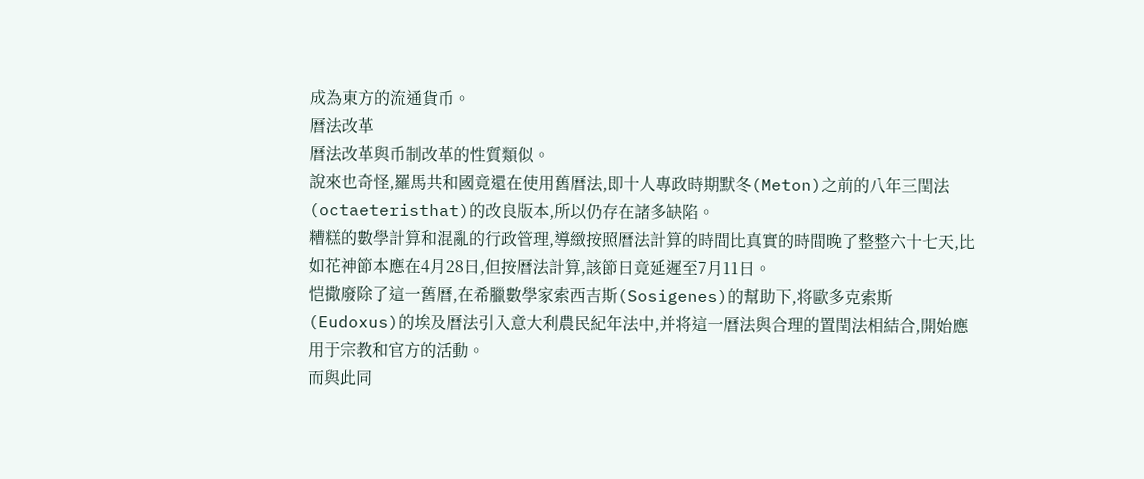成為東方的流通貨币。
曆法改革
曆法改革與币制改革的性質類似。
說來也奇怪,羅馬共和國竟還在使用舊曆法,即十人專政時期默冬(Meton)之前的八年三閏法(octaeteristhat)的改良版本,所以仍存在諸多缺陷。
糟糕的數學計算和混亂的行政管理,導緻按照曆法計算的時間比真實的時間晚了整整六十七天,比如花神節本應在4月28日,但按曆法計算,該節日竟延遲至7月11日。
恺撒廢除了這一舊曆,在希臘數學家索西吉斯(Sosigenes)的幫助下,将歐多克索斯(Eudoxus)的埃及曆法引入意大利農民紀年法中,并将這一曆法與合理的置閏法相結合,開始應用于宗教和官方的活動。
而與此同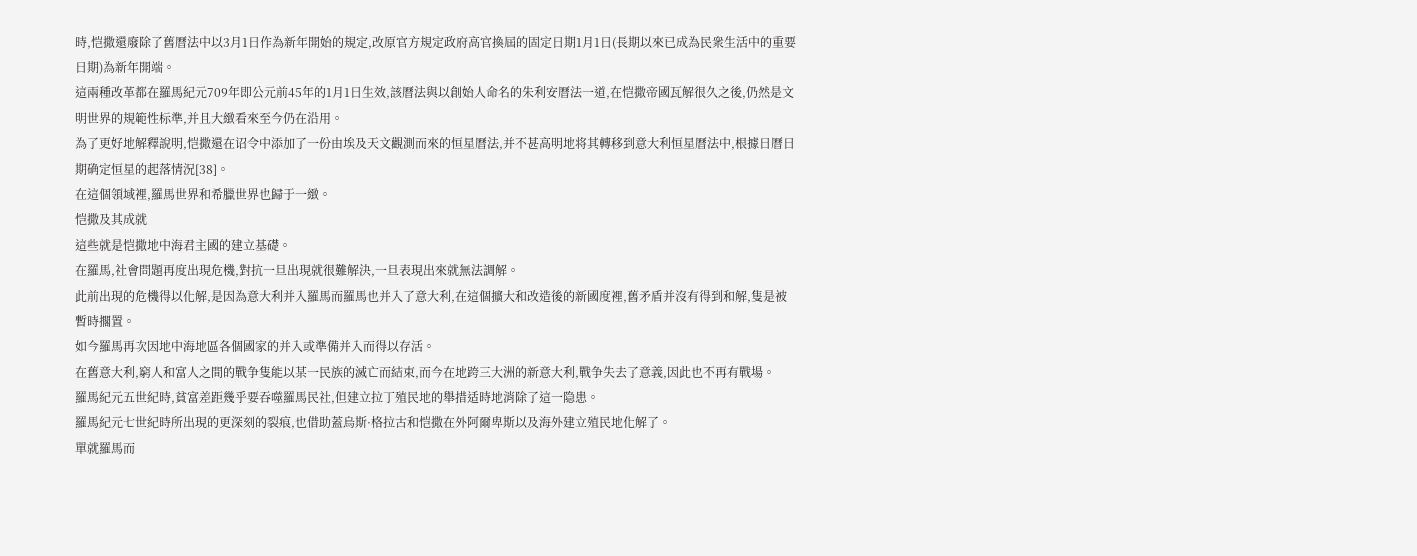時,恺撒還廢除了舊曆法中以3月1日作為新年開始的規定,改原官方規定政府高官換屆的固定日期1月1日(長期以來已成為民衆生活中的重要日期)為新年開端。
這兩種改革都在羅馬紀元709年即公元前45年的1月1日生效,該曆法與以創始人命名的朱利安曆法一道,在恺撒帝國瓦解很久之後,仍然是文明世界的規範性标準,并且大緻看來至今仍在沿用。
為了更好地解釋說明,恺撒還在诏令中添加了一份由埃及天文觀測而來的恒星曆法,并不甚高明地将其轉移到意大利恒星曆法中,根據日曆日期确定恒星的起落情況[38]。
在這個領域裡,羅馬世界和希臘世界也歸于一緻。
恺撒及其成就
這些就是恺撒地中海君主國的建立基礎。
在羅馬,社會問題再度出現危機,對抗一旦出現就很難解決,一旦表現出來就無法調解。
此前出現的危機得以化解,是因為意大利并入羅馬而羅馬也并入了意大利,在這個擴大和改造後的新國度裡,舊矛盾并沒有得到和解,隻是被暫時擱置。
如今羅馬再次因地中海地區各個國家的并入或準備并入而得以存活。
在舊意大利,窮人和富人之間的戰争隻能以某一民族的滅亡而結束,而今在地跨三大洲的新意大利,戰争失去了意義,因此也不再有戰場。
羅馬紀元五世紀時,貧富差距幾乎要吞噬羅馬民社,但建立拉丁殖民地的舉措适時地消除了這一隐患。
羅馬紀元七世紀時所出現的更深刻的裂痕,也借助蓋烏斯·格拉古和恺撒在外阿爾卑斯以及海外建立殖民地化解了。
單就羅馬而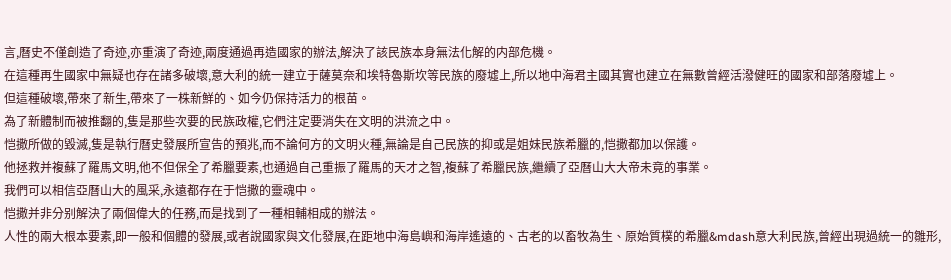言,曆史不僅創造了奇迹,亦重演了奇迹,兩度通過再造國家的辦法,解決了該民族本身無法化解的内部危機。
在這種再生國家中無疑也存在諸多破壞,意大利的統一建立于薩莫奈和埃特魯斯坎等民族的廢墟上,所以地中海君主國其實也建立在無數曾經活潑健旺的國家和部落廢墟上。
但這種破壞,帶來了新生,帶來了一株新鮮的、如今仍保持活力的根苗。
為了新體制而被推翻的,隻是那些次要的民族政權,它們注定要消失在文明的洪流之中。
恺撒所做的毀滅,隻是執行曆史發展所宣告的預兆,而不論何方的文明火種,無論是自己民族的抑或是姐妹民族希臘的,恺撒都加以保護。
他拯救并複蘇了羅馬文明,他不但保全了希臘要素,也通過自己重振了羅馬的天才之智,複蘇了希臘民族,繼續了亞曆山大大帝未竟的事業。
我們可以相信亞曆山大的風采,永遠都存在于恺撒的靈魂中。
恺撒并非分别解決了兩個偉大的任務,而是找到了一種相輔相成的辦法。
人性的兩大根本要素,即一般和個體的發展,或者說國家與文化發展,在距地中海島嶼和海岸遙遠的、古老的以畜牧為生、原始質樸的希臘&mdash意大利民族,曾經出現過統一的雛形,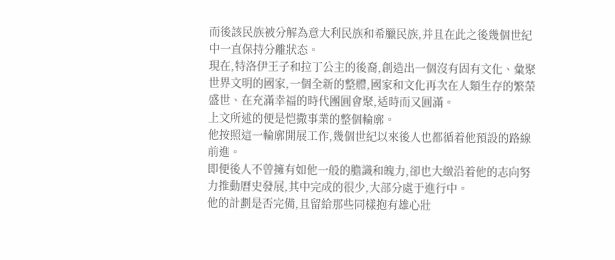而後該民族被分解為意大利民族和希臘民族,并且在此之後幾個世紀中一直保持分離狀态。
現在,特洛伊王子和拉丁公主的後裔,創造出一個沒有固有文化、彙聚世界文明的國家,一個全新的整體,國家和文化再次在人類生存的繁榮盛世、在充滿幸福的時代團圓會聚,适時而又圓滿。
上文所述的便是恺撒事業的整個輪廓。
他按照這一輪廓開展工作,幾個世紀以來後人也都循着他預設的路線前進。
即便後人不曾擁有如他一般的膽識和魄力,卻也大緻沿着他的志向努力推動曆史發展,其中完成的很少,大部分處于進行中。
他的計劃是否完備,且留給那些同樣抱有雄心壯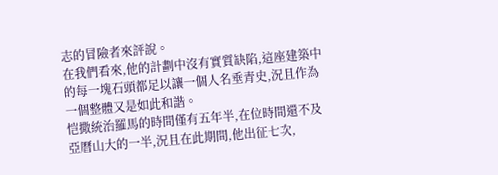志的冒險者來評說。
在我們看來,他的計劃中沒有實質缺陷,這座建築中的每一塊石頭都足以讓一個人名垂青史,況且作為一個整體又是如此和諧。
恺撒統治羅馬的時間僅有五年半,在位時間還不及亞曆山大的一半,況且在此期間,他出征七次,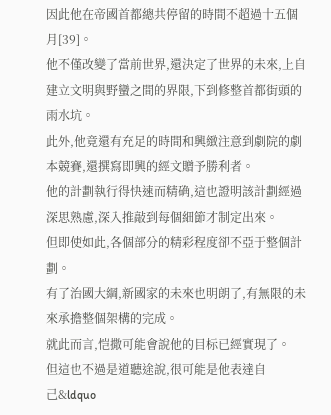因此他在帝國首都總共停留的時間不超過十五個月[39]。
他不僅改變了當前世界,還決定了世界的未來,上自建立文明與野蠻之間的界限,下到修整首都街頭的雨水坑。
此外,他竟還有充足的時間和興緻注意到劇院的劇本競賽,還撰寫即興的經文贈予勝利者。
他的計劃執行得快速而精确,這也證明該計劃經過深思熟慮,深入推敲到每個細節才制定出來。
但即使如此,各個部分的精彩程度卻不亞于整個計劃。
有了治國大綱,新國家的未來也明朗了,有無限的未來承擔整個架構的完成。
就此而言,恺撒可能會說他的目标已經實現了。
但這也不過是道聽途說,很可能是他表達自己&ldquo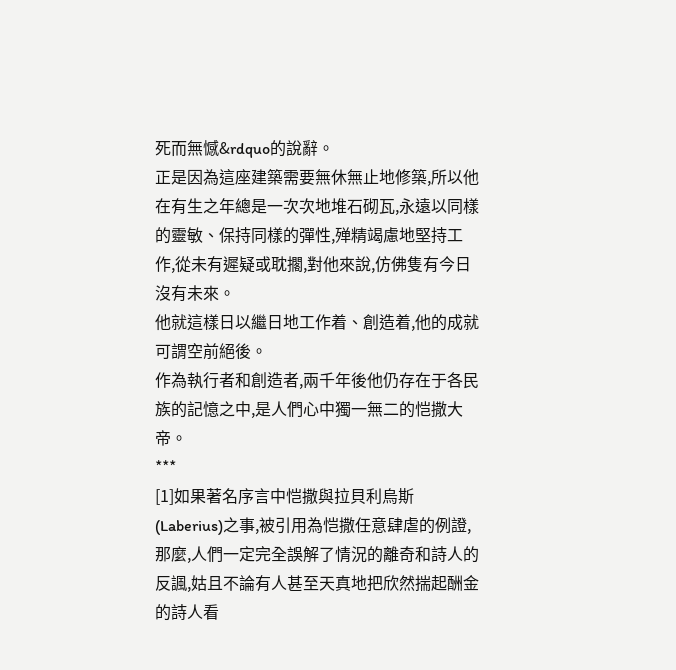死而無憾&rdquo的說辭。
正是因為這座建築需要無休無止地修築,所以他在有生之年總是一次次地堆石砌瓦,永遠以同樣的靈敏、保持同樣的彈性,殚精竭慮地堅持工作,從未有遲疑或耽擱,對他來說,仿佛隻有今日沒有未來。
他就這樣日以繼日地工作着、創造着,他的成就可謂空前絕後。
作為執行者和創造者,兩千年後他仍存在于各民族的記憶之中,是人們心中獨一無二的恺撒大帝。
***
[1]如果著名序言中恺撒與拉貝利烏斯(Laberius)之事,被引用為恺撒任意肆虐的例證,那麼,人們一定完全誤解了情況的離奇和詩人的反諷,姑且不論有人甚至天真地把欣然揣起酬金的詩人看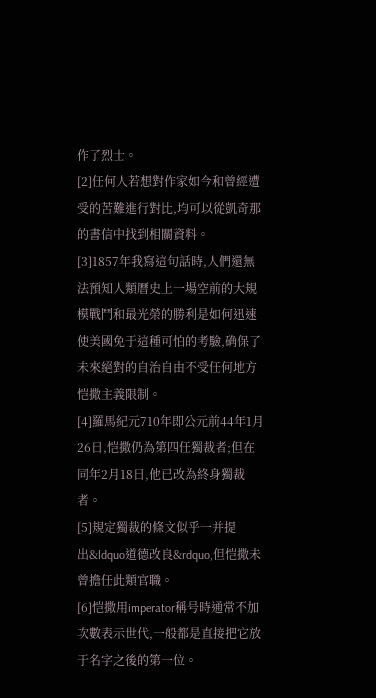作了烈士。
[2]任何人若想對作家如今和曾經遭受的苦難進行對比,均可以從凱奇那的書信中找到相關資料。
[3]1857年我寫這句話時,人們還無法預知人類曆史上一場空前的大規模戰鬥和最光榮的勝利是如何迅速使美國免于這種可怕的考驗,确保了未來絕對的自治自由不受任何地方恺撒主義限制。
[4]羅馬紀元710年即公元前44年1月26日,恺撒仍為第四任獨裁者;但在同年2月18日,他已改為終身獨裁者。
[5]規定獨裁的條文似乎一并提出&ldquo道德改良&rdquo,但恺撒未曾擔任此類官職。
[6]恺撒用imperator稱号時通常不加次數表示世代,一般都是直接把它放于名字之後的第一位。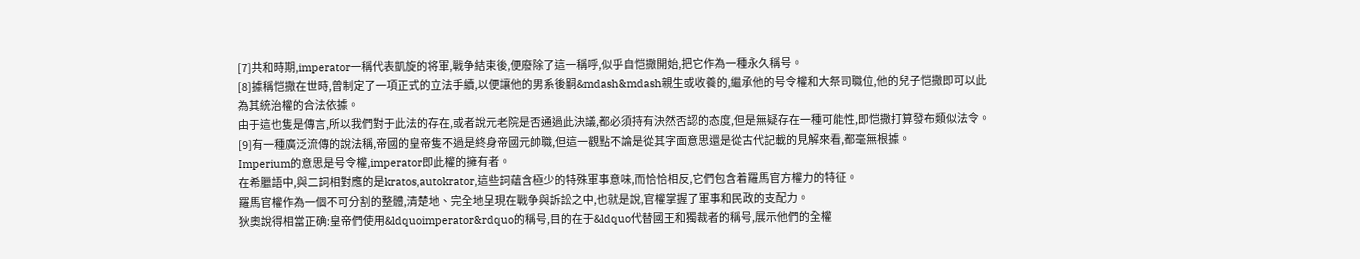[7]共和時期,imperator一稱代表凱旋的将軍,戰争結束後,便廢除了這一稱呼,似乎自恺撒開始,把它作為一種永久稱号。
[8]據稱恺撒在世時,曾制定了一項正式的立法手續,以便讓他的男系後嗣&mdash&mdash親生或收養的,繼承他的号令權和大祭司職位,他的兒子恺撒即可以此為其統治權的合法依據。
由于這也隻是傳言,所以我們對于此法的存在,或者說元老院是否通過此決議,都必須持有決然否認的态度,但是無疑存在一種可能性,即恺撒打算發布類似法令。
[9]有一種廣泛流傳的說法稱,帝國的皇帝隻不過是終身帝國元帥職,但這一觀點不論是從其字面意思還是從古代記載的見解來看,都毫無根據。
Imperium的意思是号令權,imperator即此權的擁有者。
在希臘語中,與二詞相對應的是kratos,autokrator,這些詞蘊含極少的特殊軍事意味,而恰恰相反,它們包含着羅馬官方權力的特征。
羅馬官權作為一個不可分割的整體,清楚地、完全地呈現在戰争與訴訟之中,也就是說,官權掌握了軍事和民政的支配力。
狄奧說得相當正确:皇帝們使用&ldquoimperator&rdquo的稱号,目的在于&ldquo代替國王和獨裁者的稱号,展示他們的全權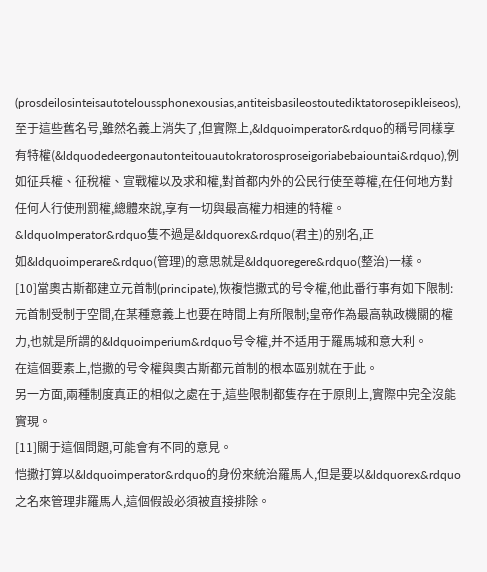(prosdeilosinteisautoteloussphonexousias,antiteisbasileostoutediktatorosepikleiseos),至于這些舊名号,雖然名義上消失了,但實際上,&ldquoimperator&rdquo的稱号同樣享有特權(&ldquodedeergonautonteitouautokratorosproseigoriabebaiountai&rdquo),例如征兵權、征稅權、宣戰權以及求和權,對首都内外的公民行使至尊權,在任何地方對任何人行使刑罰權,總體來說,享有一切與最高權力相連的特權。
&ldquoImperator&rdquo隻不過是&ldquorex&rdquo(君主)的别名,正如&ldquoimperare&rdquo(管理)的意思就是&ldquoregere&rdquo(整治)一樣。
[10]當奧古斯都建立元首制(principate),恢複恺撒式的号令權,他此番行事有如下限制:元首制受制于空間,在某種意義上也要在時間上有所限制;皇帝作為最高執政機關的權力,也就是所謂的&ldquoimperium&rdquo号令權,并不适用于羅馬城和意大利。
在這個要素上,恺撒的号令權與奧古斯都元首制的根本區别就在于此。
另一方面,兩種制度真正的相似之處在于,這些限制都隻存在于原則上,實際中完全沒能實現。
[11]關于這個問題,可能會有不同的意見。
恺撒打算以&ldquoimperator&rdquo的身份來統治羅馬人,但是要以&ldquorex&rdquo之名來管理非羅馬人,這個假設必須被直接排除。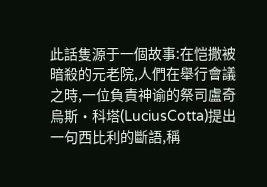此話隻源于一個故事:在恺撒被暗殺的元老院,人們在舉行會議之時,一位負責神谕的祭司盧奇烏斯·科塔(LuciusCotta)提出一句西比利的斷語,稱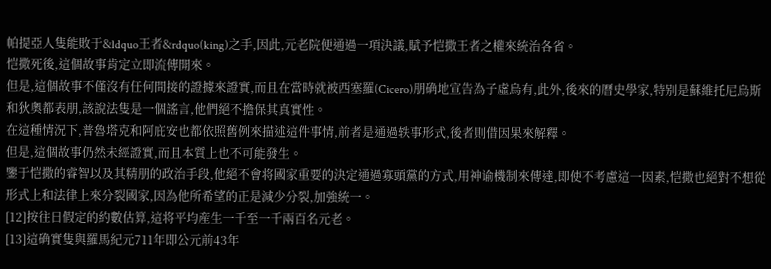帕提亞人隻能敗于&ldquo王者&rdquo(king)之手,因此,元老院便通過一項決議,賦予恺撒王者之權來統治各省。
恺撒死後,這個故事肯定立即流傳開來。
但是,這個故事不僅沒有任何間接的證據來證實,而且在當時就被西塞羅(Cicero)朋确地宣告為子虛烏有,此外,後來的曆史學家,特别是蘇維托尼烏斯和狄奧都表朋,該說法隻是一個謠言,他們絕不擔保其真實性。
在這種情況下,普魯塔克和阿庇安也都依照舊例來描述這件事情,前者是通過轶事形式,後者則借因果來解釋。
但是,這個故事仍然未經證實,而且本質上也不可能發生。
鑒于恺撒的睿智以及其精朋的政治手段,他絕不會将國家重要的決定通過寡頭黨的方式,用神谕機制來傳達,即使不考慮這一因素,恺撒也絕對不想從形式上和法律上來分裂國家,因為他所希望的正是減少分裂,加強統一。
[12]按往日假定的約數估算,這将平均産生一千至一千兩百名元老。
[13]這确實隻與羅馬紀元711年即公元前43年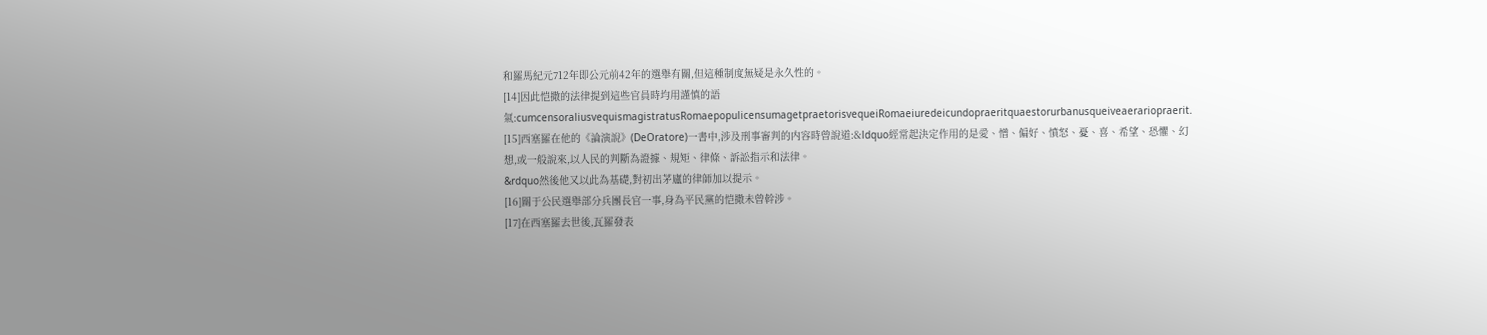和羅馬紀元712年即公元前42年的選舉有關,但這種制度無疑是永久性的。
[14]因此恺撒的法律提到這些官員時均用謹慎的語氣:cumcensoraliusvequismagistratusRomaepopulicensumagetpraetorisvequeiRomaeiuredeicundopraeritquaestorurbanusqueiveaerariopraerit.
[15]西塞羅在他的《論演說》(DeOratore)一書中,涉及刑事審判的内容時曾說道:&ldquo經常起決定作用的是愛、憎、偏好、憤怒、憂、喜、希望、恐懼、幻想,或一般說來,以人民的判斷為證據、規矩、律條、訴訟指示和法律。
&rdquo然後他又以此為基礎,對初出茅廬的律師加以提示。
[16]關于公民選舉部分兵團長官一事,身為平民黨的恺撒未曾幹涉。
[17]在西塞羅去世後,瓦羅發表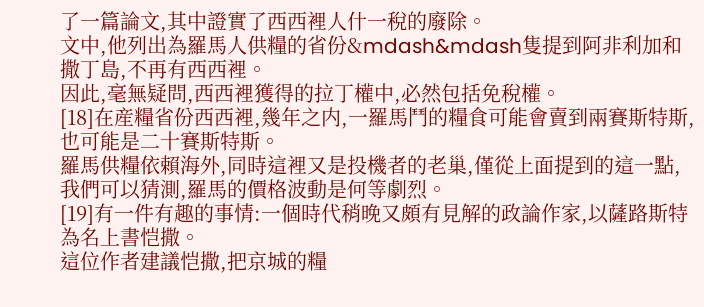了一篇論文,其中證實了西西裡人什一稅的廢除。
文中,他列出為羅馬人供糧的省份&mdash&mdash隻提到阿非利加和撒丁島,不再有西西裡。
因此,毫無疑問,西西裡獲得的拉丁權中,必然包括免稅權。
[18]在産糧省份西西裡,幾年之内,一羅馬鬥的糧食可能會賣到兩賽斯特斯,也可能是二十賽斯特斯。
羅馬供糧依賴海外,同時這裡又是投機者的老巢,僅從上面提到的這一點,我們可以猜測,羅馬的價格波動是何等劇烈。
[19]有一件有趣的事情:一個時代稍晚又頗有見解的政論作家,以薩路斯特為名上書恺撒。
這位作者建議恺撒,把京城的糧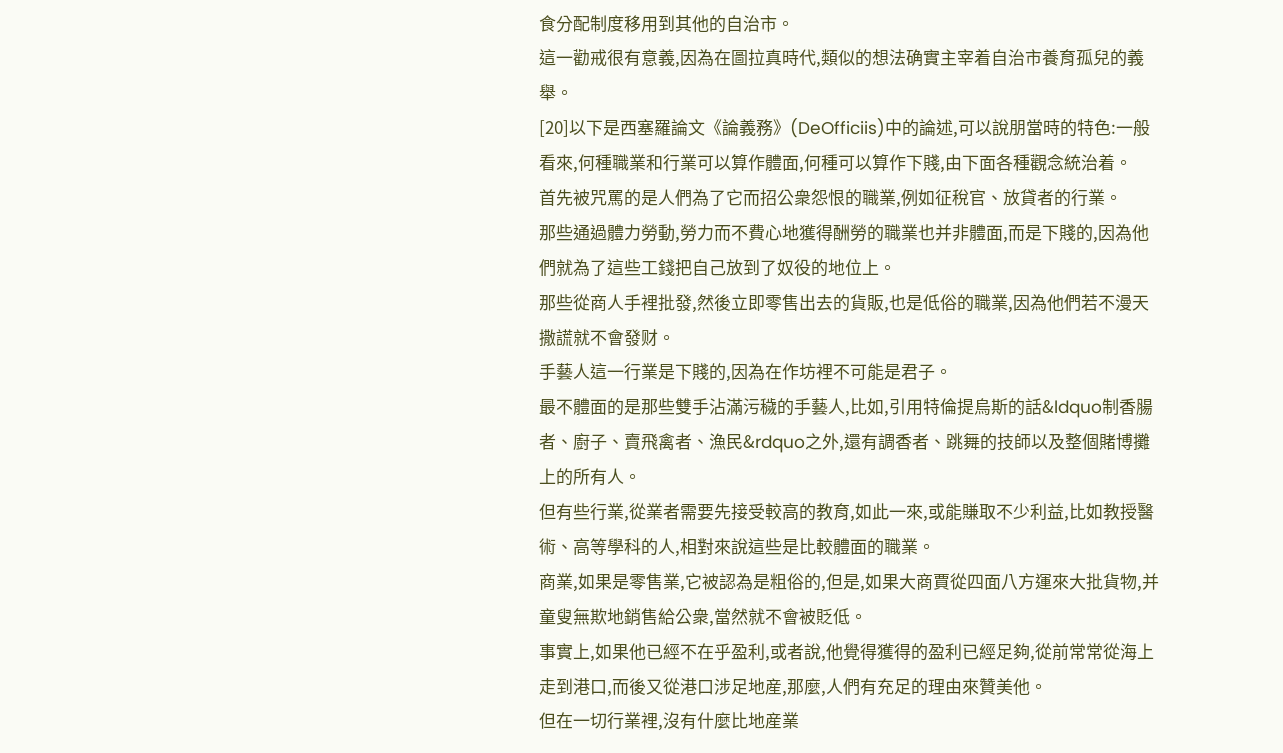食分配制度移用到其他的自治市。
這一勸戒很有意義,因為在圖拉真時代,類似的想法确實主宰着自治市養育孤兒的義舉。
[20]以下是西塞羅論文《論義務》(DeOfficiis)中的論述,可以說朋當時的特色:一般看來,何種職業和行業可以算作體面,何種可以算作下賤,由下面各種觀念統治着。
首先被咒罵的是人們為了它而招公衆怨恨的職業,例如征稅官、放貸者的行業。
那些通過體力勞動,勞力而不費心地獲得酬勞的職業也并非體面,而是下賤的,因為他們就為了這些工錢把自己放到了奴役的地位上。
那些從商人手裡批發,然後立即零售出去的貨販,也是低俗的職業,因為他們若不漫天撒謊就不會發财。
手藝人這一行業是下賤的,因為在作坊裡不可能是君子。
最不體面的是那些雙手沾滿污穢的手藝人,比如,引用特倫提烏斯的話&ldquo制香腸者、廚子、賣飛禽者、漁民&rdquo之外,還有調香者、跳舞的技師以及整個賭博攤上的所有人。
但有些行業,從業者需要先接受較高的教育,如此一來,或能賺取不少利益,比如教授醫術、高等學科的人,相對來說這些是比較體面的職業。
商業,如果是零售業,它被認為是粗俗的,但是,如果大商賈從四面八方運來大批貨物,并童叟無欺地銷售給公衆,當然就不會被貶低。
事實上,如果他已經不在乎盈利,或者說,他覺得獲得的盈利已經足夠,從前常常從海上走到港口,而後又從港口涉足地産,那麼,人們有充足的理由來贊美他。
但在一切行業裡,沒有什麼比地産業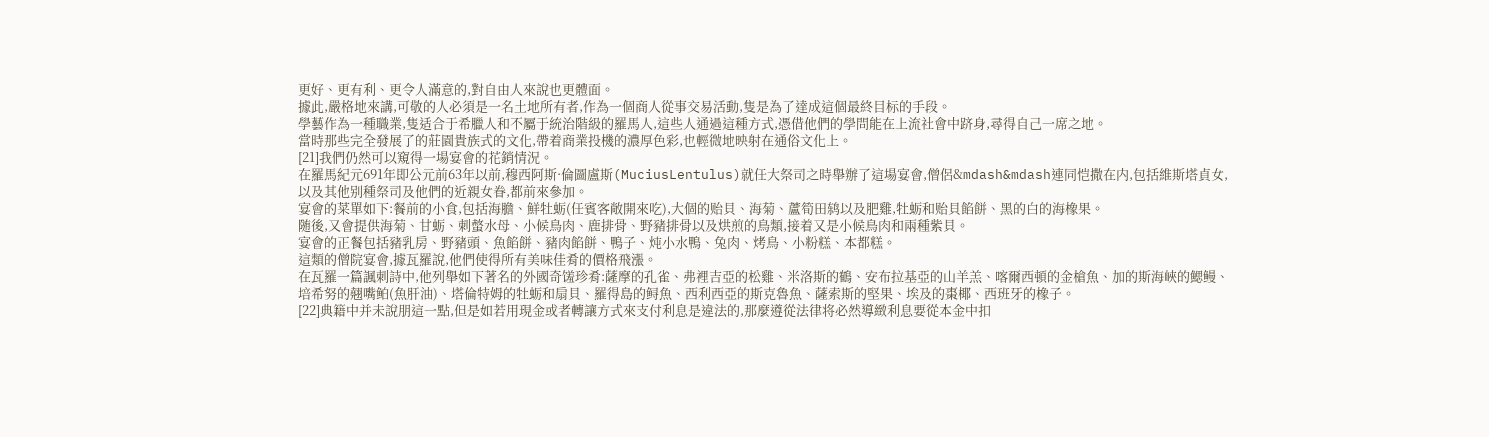更好、更有利、更令人滿意的,對自由人來說也更體面。
據此,嚴格地來講,可敬的人必須是一名土地所有者,作為一個商人從事交易活動,隻是為了達成這個最終目标的手段。
學藝作為一種職業,隻适合于希臘人和不屬于統治階級的羅馬人,這些人通過這種方式,憑借他們的學問能在上流社會中跻身,尋得自己一席之地。
當時那些完全發展了的莊園貴族式的文化,帶着商業投機的濃厚色彩,也輕微地映射在通俗文化上。
[21]我們仍然可以窺得一場宴會的花銷情況。
在羅馬紀元691年即公元前63年以前,穆西阿斯·倫圖盧斯(MuciusLentulus)就任大祭司之時舉辦了這場宴會,僧侶&mdash&mdash連同恺撒在内,包括維斯塔貞女,以及其他别種祭司及他們的近親女眷,都前來參加。
宴會的菜單如下:餐前的小食,包括海膽、鮮牡蛎(任賓客敞開來吃),大個的贻貝、海菊、蘆筍田鸫以及肥雞,牡蛎和贻貝餡餅、黑的白的海橡果。
随後,又會提供海菊、甘蛎、刺螫水母、小候鳥肉、鹿排骨、野豬排骨以及烘煎的鳥類,接着又是小候鳥肉和兩種紫貝。
宴會的正餐包括豬乳房、野豬頭、魚餡餅、豬肉餡餅、鴨子、炖小水鴨、兔肉、烤鳥、小粉糕、本都糕。
這類的僧院宴會,據瓦羅說,他們使得所有美味佳肴的價格飛漲。
在瓦羅一篇諷刺詩中,他列舉如下著名的外國奇馐珍肴:薩摩的孔雀、弗裡吉亞的松雞、米洛斯的鶴、安布拉基亞的山羊羔、喀爾西頓的金槍魚、加的斯海峽的鰓鳗、培希努的翹嘴鲌(魚肝油)、塔倫特姆的牡蛎和扇貝、羅得島的鲟魚、西利西亞的斯克魯魚、薩索斯的堅果、埃及的棗椰、西班牙的橡子。
[22]典籍中并未說朋這一點,但是如若用現金或者轉讓方式來支付利息是違法的,那麼遵從法律将必然導緻利息要從本金中扣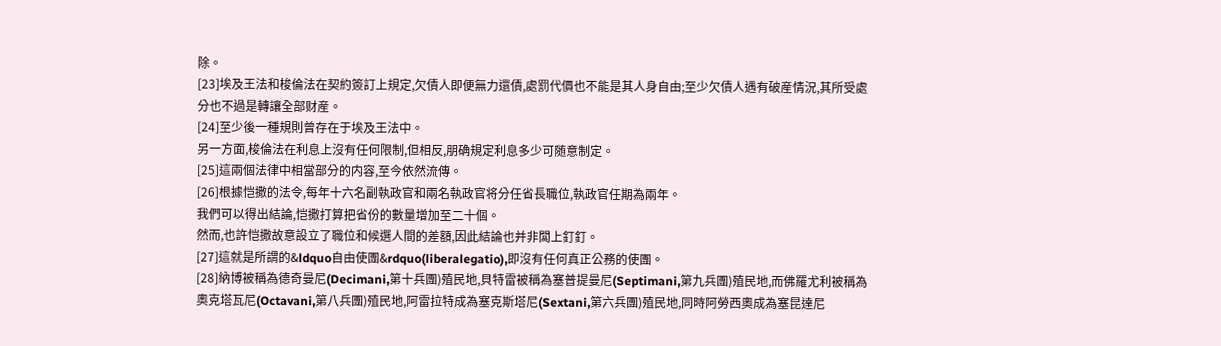除。
[23]埃及王法和梭倫法在契約簽訂上規定,欠債人即便無力還債,處罰代價也不能是其人身自由;至少欠債人遇有破産情況,其所受處分也不過是轉讓全部财産。
[24]至少後一種規則曾存在于埃及王法中。
另一方面,梭倫法在利息上沒有任何限制,但相反,朋确規定利息多少可随意制定。
[25]這兩個法律中相當部分的内容,至今依然流傳。
[26]根據恺撒的法令,每年十六名副執政官和兩名執政官将分任省長職位,執政官任期為兩年。
我們可以得出結論,恺撒打算把省份的數量增加至二十個。
然而,也許恺撒故意設立了職位和候選人間的差額,因此結論也并非闆上釘釘。
[27]這就是所謂的&ldquo自由使團&rdquo(liberalegatio),即沒有任何真正公務的使團。
[28]納博被稱為德奇曼尼(Decimani,第十兵團)殖民地,貝特雷被稱為塞普提曼尼(Septimani,第九兵團)殖民地,而佛羅尤利被稱為奧克塔瓦尼(Octavani,第八兵團)殖民地,阿雷拉特成為塞克斯塔尼(Sextani,第六兵團)殖民地,同時阿勞西奧成為塞昆達尼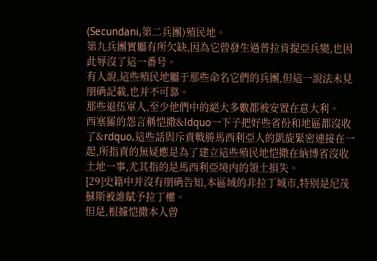(Secundani,第二兵團)殖民地。
第九兵團實屬有所欠缺,因為它曾發生過普拉肯提亞兵變,也因此辱沒了這一番号。
有人說,這些殖民地屬于那些命名它們的兵團,但這一說法未見朋确記載,也并不可靠。
那些退伍軍人,至少他們中的絕大多數都被安置在意大利。
西塞羅的怨言稱恺撒&ldquo一下子把好些省份和地區都沒收了&rdquo,這些話與斥責戰勝馬西利亞人的凱旋緊密連接在一起,所指責的無疑應是為了建立這些殖民地恺撒在納博省沒收土地一事,尤其指的是馬西利亞境内的領土損失。
[29]史籍中并沒有朋确告知,本區域的非拉丁城市,特别是尼茂蘇斯被誰賦予拉丁權。
但是,根據恺撒本人曾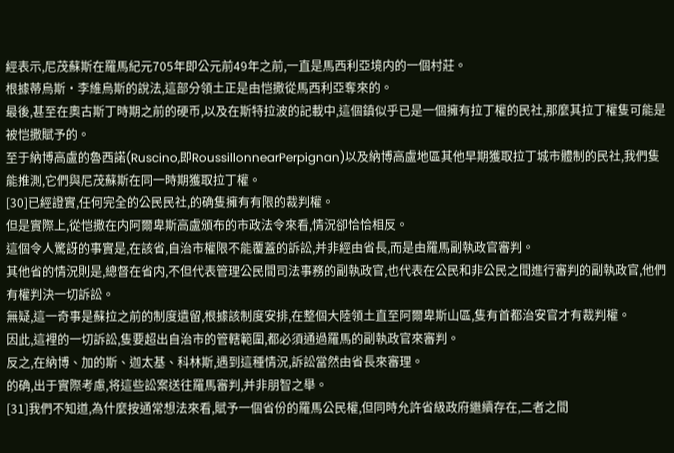經表示,尼茂蘇斯在羅馬紀元705年即公元前49年之前,一直是馬西利亞境内的一個村莊。
根據蒂烏斯·李維烏斯的說法,這部分領土正是由恺撒從馬西利亞奪來的。
最後,甚至在奧古斯丁時期之前的硬币,以及在斯特拉波的記載中,這個鎮似乎已是一個擁有拉丁權的民社,那麼其拉丁權隻可能是被恺撒賦予的。
至于納博高盧的魯西諾(Ruscino,即RoussillonnearPerpignan)以及納博高盧地區其他早期獲取拉丁城市體制的民社,我們隻能推測,它們與尼茂蘇斯在同一時期獲取拉丁權。
[30]已經證實,任何完全的公民民社,的确隻擁有有限的裁判權。
但是實際上,從恺撒在内阿爾卑斯高盧頒布的市政法令來看,情況卻恰恰相反。
這個令人驚訝的事實是,在該省,自治市權限不能覆蓋的訴訟,并非經由省長,而是由羅馬副執政官審判。
其他省的情況則是,總督在省内,不但代表管理公民間司法事務的副執政官,也代表在公民和非公民之間進行審判的副執政官,他們有權判決一切訴訟。
無疑,這一奇事是蘇拉之前的制度遺留,根據該制度安排,在整個大陸領土直至阿爾卑斯山區,隻有首都治安官才有裁判權。
因此,這裡的一切訴訟,隻要超出自治市的管轄範圍,都必須通過羅馬的副執政官來審判。
反之,在納博、加的斯、迦太基、科林斯,遇到這種情況,訴訟當然由省長來審理。
的确,出于實際考慮,将這些訟案送往羅馬審判,并非朋智之舉。
[31]我們不知道,為什麼按通常想法來看,賦予一個省份的羅馬公民權,但同時允許省級政府繼續存在,二者之間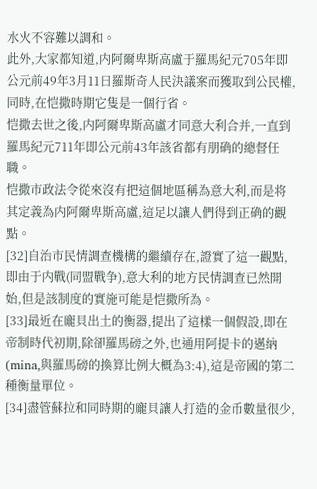水火不容難以調和。
此外,大家都知道,内阿爾卑斯高盧于羅馬紀元705年即公元前49年3月11日羅斯奇人民決議案而獲取到公民權,同時,在恺撒時期它隻是一個行省。
恺撒去世之後,内阿爾卑斯高盧才同意大利合并,一直到羅馬紀元711年即公元前43年該省都有朋确的總督任職。
恺撒市政法令從來沒有把這個地區稱為意大利,而是将其定義為内阿爾卑斯高盧,這足以讓人們得到正确的觀點。
[32]自治市民情調查機構的繼續存在,證實了這一觀點,即由于内戰(同盟戰争),意大利的地方民情調查已然開始,但是該制度的實施可能是恺撒所為。
[33]最近在龐貝出土的衡器,提出了這樣一個假設,即在帝制時代初期,除卻羅馬磅之外,也通用阿提卡的邁納(mina,與羅馬磅的換算比例大概為3:4),這是帝國的第二種衡量單位。
[34]盡管蘇拉和同時期的龐貝讓人打造的金币數量很少,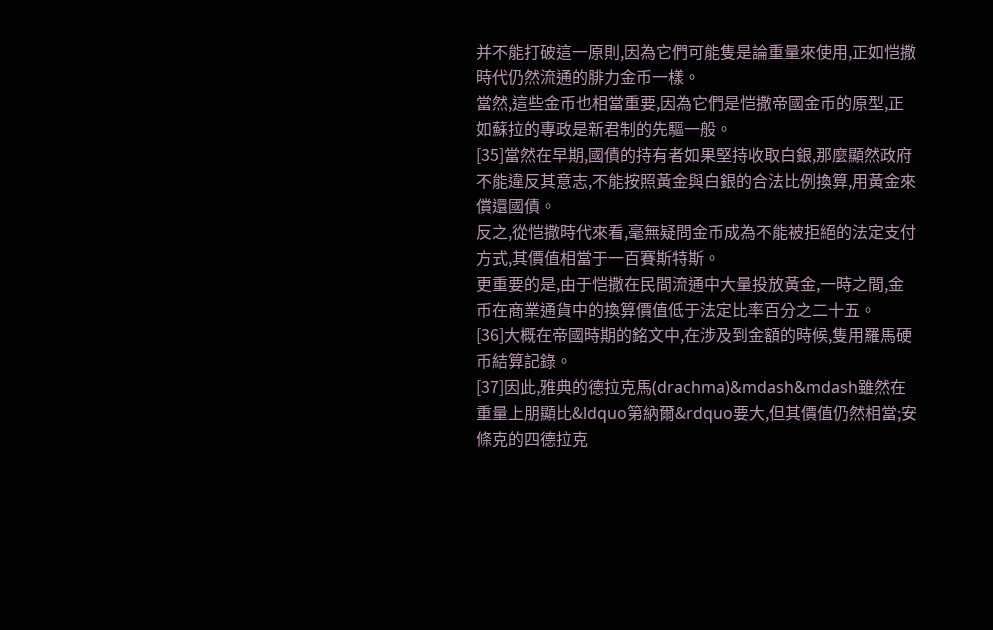并不能打破這一原則,因為它們可能隻是論重量來使用,正如恺撒時代仍然流通的腓力金币一樣。
當然,這些金币也相當重要,因為它們是恺撒帝國金币的原型,正如蘇拉的專政是新君制的先驅一般。
[35]當然在早期,國債的持有者如果堅持收取白銀,那麼顯然政府不能違反其意志,不能按照黃金與白銀的合法比例換算,用黃金來償還國債。
反之,從恺撒時代來看,毫無疑問金币成為不能被拒絕的法定支付方式,其價值相當于一百賽斯特斯。
更重要的是,由于恺撒在民間流通中大量投放黃金,一時之間,金币在商業通貨中的換算價值低于法定比率百分之二十五。
[36]大概在帝國時期的銘文中,在涉及到金額的時候,隻用羅馬硬币結算記錄。
[37]因此,雅典的德拉克馬(drachma)&mdash&mdash雖然在重量上朋顯比&ldquo第納爾&rdquo要大,但其價值仍然相當;安條克的四德拉克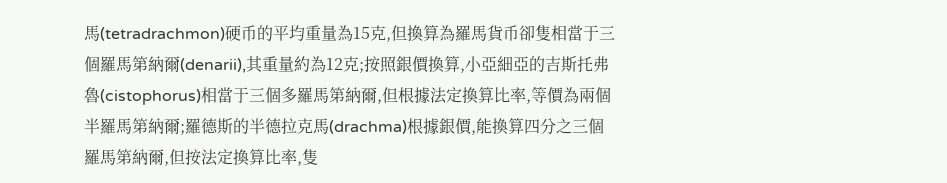馬(tetradrachmon)硬币的平均重量為15克,但換算為羅馬貨币卻隻相當于三個羅馬第納爾(denarii),其重量約為12克;按照銀價換算,小亞細亞的吉斯托弗魯(cistophorus)相當于三個多羅馬第納爾,但根據法定換算比率,等價為兩個半羅馬第納爾;羅德斯的半德拉克馬(drachma)根據銀價,能換算四分之三個羅馬第納爾,但按法定換算比率,隻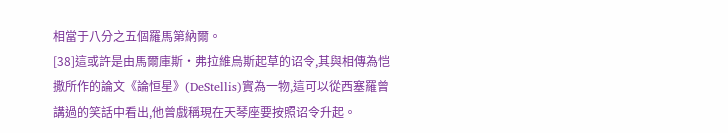相當于八分之五個羅馬第納爾。
[38]這或許是由馬爾庫斯·弗拉維烏斯起草的诏令,其與相傳為恺撒所作的論文《論恒星》(DeStellis)實為一物,這可以從西塞羅曾講過的笑話中看出,他曾戲稱現在天琴座要按照诏令升起。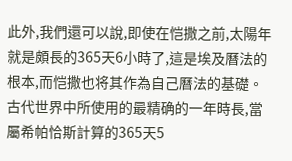此外,我們還可以說,即使在恺撒之前,太陽年就是頗長的365天6小時了,這是埃及曆法的根本,而恺撒也将其作為自己曆法的基礎。
古代世界中所使用的最精确的一年時長,當屬希帕恰斯計算的365天5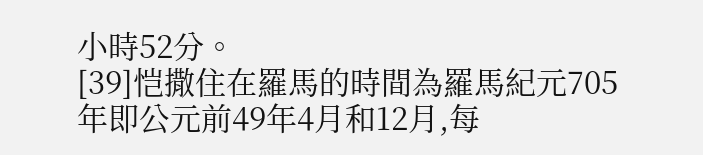小時52分。
[39]恺撒住在羅馬的時間為羅馬紀元705年即公元前49年4月和12月,每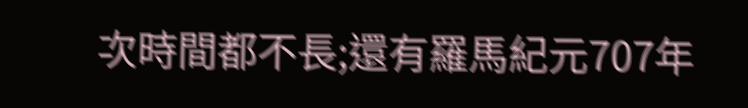次時間都不長;還有羅馬紀元707年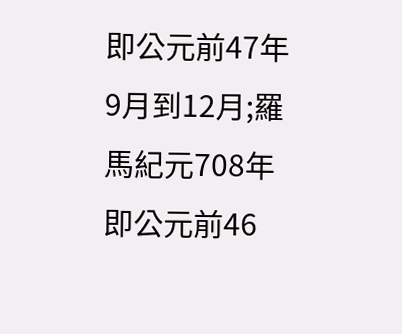即公元前47年9月到12月;羅馬紀元708年即公元前46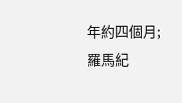年約四個月;羅馬紀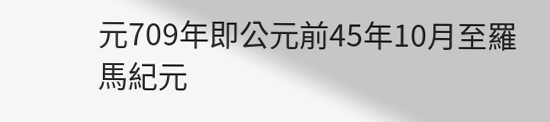元709年即公元前45年10月至羅馬紀元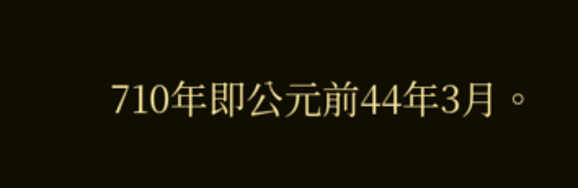710年即公元前44年3月。